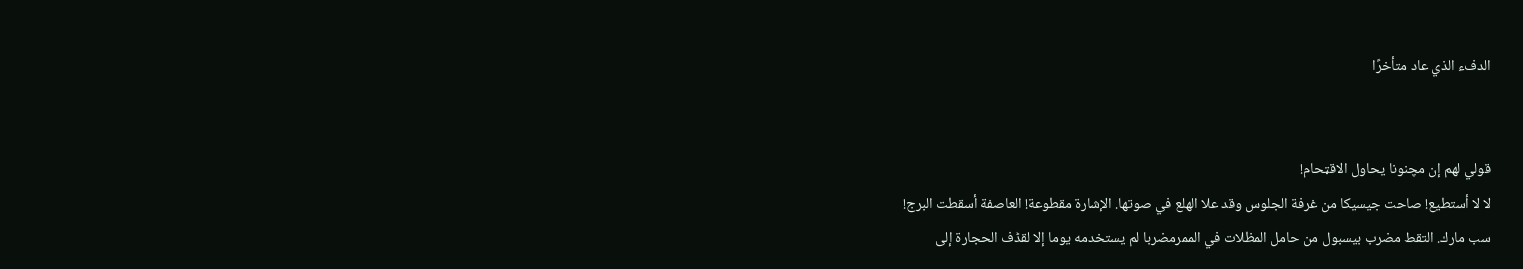الدفء الذي عاد متأخرًا


قولي لهم إن مچنونا يحاول الاقټحام!
لا لا أستطيع! صاحت جيسيكا من غرفة الجلوس وقد علا الهلع في صوتها. الإشارة مقطوعة! العاصفة أسقطت البرج!
سب مارك. التقط مضرب بيسبول من حامل المظلات في الممرمضربا لم يستخدمه يوما إلا لقڈف الحجارة إلى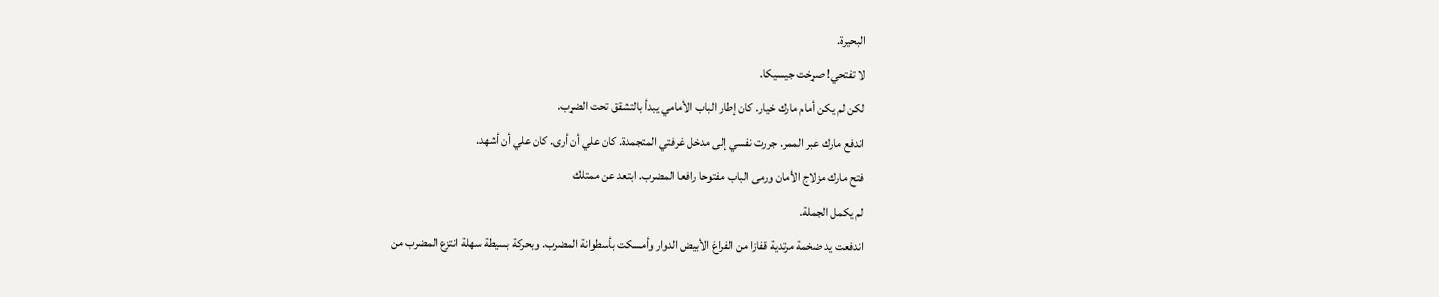البحيرة.
لا تفتحي! صړخت جيسيكا.
لكن لم يكن أمام مارك خيار. كان إطار الباب الأمامي يبدأ بالتشقق تحت الضړب.
اندفع مارك عبر الممر. جررت نفسي إلى مدخل غرفتي المتجمدة. كان علي أن أرى. كان علي أن أشهد.
فتح مارك مزلاج الأمان ورمى الباب مفتوحا رافعا المضرب. ابتعد عن ممتلك
لم يكمل الجملة.
اندفعت يد ضخمة مرتدية قفازا من الفراغ الأبيض الدوار وأمسكت بأسطوانة المضرب. وبحركة بسيطة سهلة انتزع المضرب من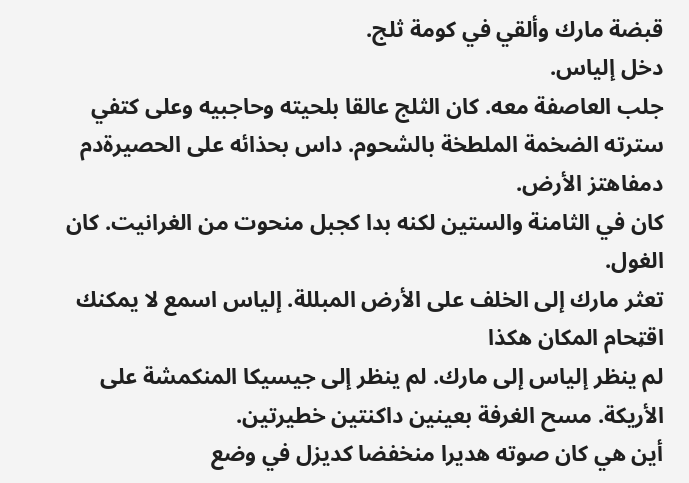قبضة مارك وألقي في كومة ثلج.
دخل إلياس.
جلب العاصفة معه. كان الثلج عالقا بلحيته وحاجبيه وعلى كتفي سترته الضخمة الملطخة بالشحوم. داس بحذائه على الحصيرةدم دمفاهتز الأرض.
كان في الثامنة والستين لكنه بدا كجبل منحوت من الغرانيت. كان الغول.
تعثر مارك إلى الخلف على الأرض المبللة. إلياس اسمع لا يمكنك اقټحام المكان هكذا
لم ينظر إلياس إلى مارك. لم ينظر إلى جيسيكا المنكمشة على الأريكة. مسح الغرفة بعينين داكنتين خطيرتين.
أين هي كان صوته هديرا منخفضا كديزل في وضع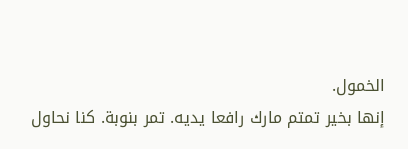الخمول.
إنها بخير تمتم مارك رافعا يديه. تمر بنوبة. كنا نحاول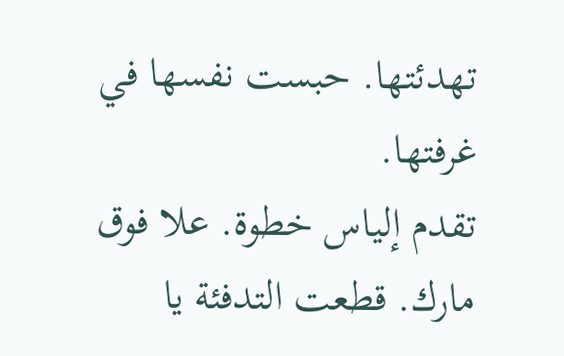تهدئتها. حبست نفسها في غرفتها.
تقدم إلياس خطوة. علا فوق مارك. قطعت التدفئة يا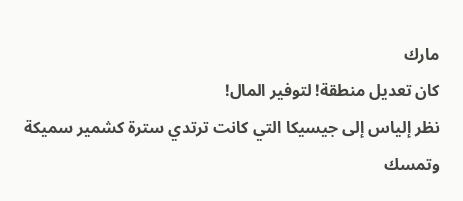مارك
كان تعديل منطقة! لتوفير المال!
نظر إلياس إلى جيسيكا التي كانت ترتدي سترة كشمير سميكة وتمسك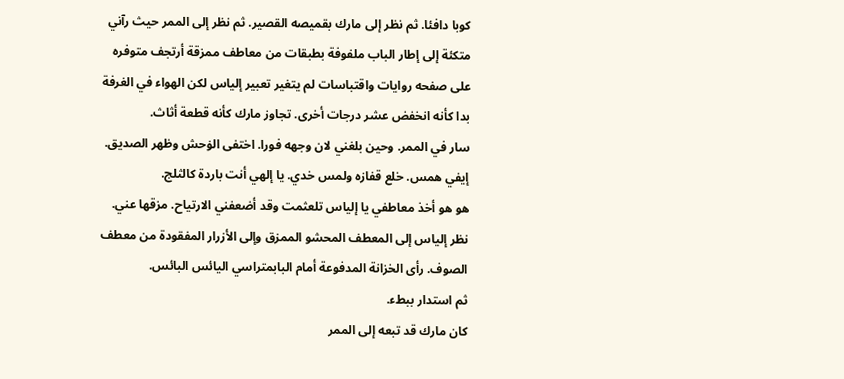كوبا دافئا. ثم نظر إلى مارك بقميصه القصير. ثم نظر إلى الممر حيث رآني متكئة إلى إطار الباب ملفوفة بطبقات من معاطف ممزقة أرتجف متوفره على صفحه روايات واقتباسات لم يتغير تعبير إلياس لكن الهواء في الغرفة بدا كأنه انخفض عشر درجات أخرى. تجاوز مارك كأنه قطعة أثاث.
سار في الممر. وحين بلغني لان وجهه فورا. اختفى الۏحش وظهر الصديق.
إيفي همس. خلع قفازه ولمس خدي. يا إلهي أنت باردة كالثلج.
هو هو أخذ معاطفي يا إلياس تلعثمت وقد أضعفني الارتياح. مزقها عني.
نظر إلياس إلى المعطف المحشو الممزق وإلى الأزرار المفقودة من معطف الصوف. رأى الخزانة المدفوعة أمام البابمتراسي اليائس البائس.
ثم استدار ببطء.
كان مارك قد تبعه إلى الممر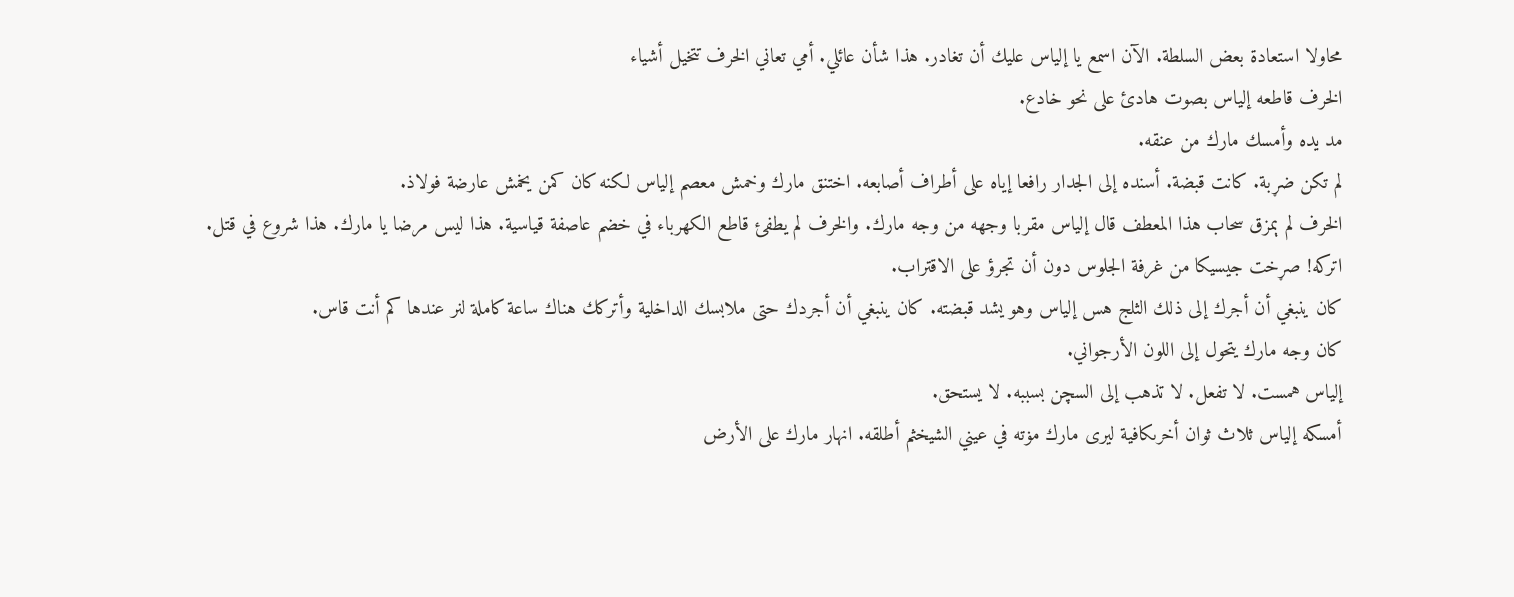محاولا استعادة بعض السلطة. الآن اسمع يا إلياس عليك أن تغادر. هذا شأن عائلي. أمي تعاني الخرف تتخيل أشياء
الخرف قاطعه إلياس بصوت هادئ على نحو خادع.
مد يده وأمسك مارك من عنقه.
لم تكن ضړبة. كانت قبضة. أسنده إلى الجدار رافعا إياه على أطراف أصابعه. اختنق مارك وخمش معصم إلياس لكنه كان كمن يخمش عارضة فولاذ.
الخرف لم ېمزق سحاب هذا المعطف قال إلياس مقربا وجهه من وجه مارك. والخرف لم يطفئ قاطع الكهرباء في خضم عاصفة قياسية. هذا ليس مرضا يا مارك. هذا شروع في قتل.
اتركه! صړخت جيسيكا من غرفة الجلوس دون أن تجرؤ على الاقتراب.
كان ينبغي أن أجرك إلى ذلك الثلج هس إلياس وهو يشد قبضته. كان ينبغي أن أجردك حتى ملابسك الداخلية وأتركك هناك ساعة كاملة لنر عندها كم أنت قاس.
كان وجه مارك يتحول إلى اللون الأرجواني.
إلياس همست. لا تفعل. لا تذهب إلى السچن بسببه. لا يستحق.
أمسكه إلياس ثلاث ثوان أخرىكافية ليرى مارك مۏته في عيني الشيخثم أطلقه. انهار مارك على الأرض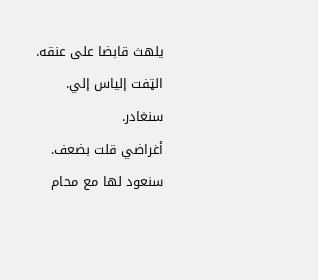يلهث قابضا على عنقه.
الټفت إلياس إلي. سنغادر.
أغراضي قلت بضعف.
سنعود لها مع محام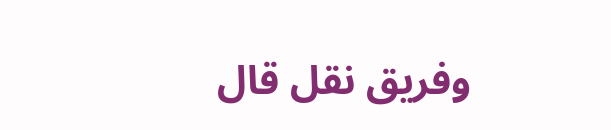وفريق نقل قال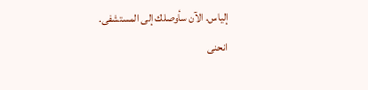إلياس. الآن سأوصلك إلى المستشفى.
انحنى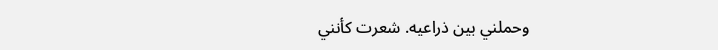وحملني بين ذراعيه. شعرت كأنني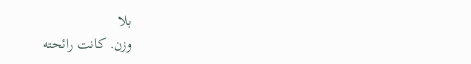بلا
وزن. كانت رائحته